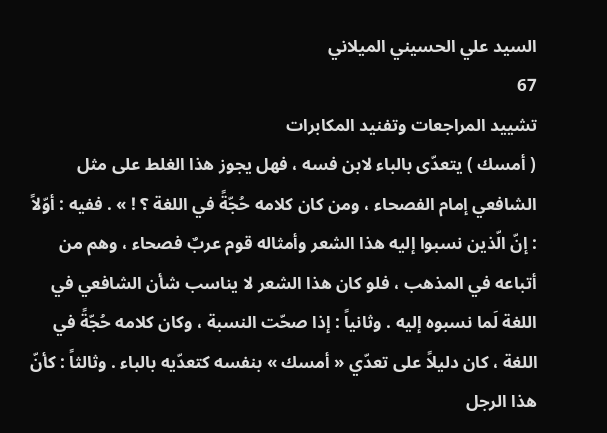السيد علي الحسيني الميلاني
67
تشييد المراجعات وتفنيد المكابرات
( أمسك ) يتعدّى بالباء لابن فسه ، فهل يجوز هذا الغلط على مثل الشافعي إمام الفصحاء ، ومن كان كلامه حُجّةً في اللغة ؟ ! » . ففيه : أوّلاً : إنّ الّذين نسبوا إليه هذا الشعر وأمثاله قوم عربٌ فصحاء ، وهم من أتباعه في المذهب ، فلو كان هذا الشعر لا يناسب شأن الشافعي في اللغة لَما نسبوه إليه . وثانياً : إذا صحّت النسبة ، وكان كلامه حُجّةً في اللغة ، كان دليلاً على تعدّي « أمسك » بنفسه كتعدّيه بالباء . وثالثاً : كأنّ هذا الرجل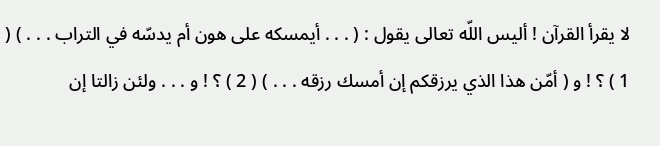لا يقرأ القرآن ! أليس اللّه تعالى يقول : ( . . . أيمسكه على هون أم يدسّه في التراب . . . ) ( 1 ) ؟ ! و ( أمّن هذا الذي يرزقكم إن أمسك رزقه . . . ) ( 2 ) ؟ ! و . . . ولئن زالتا إن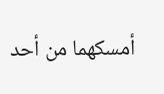أمسكهما من أحد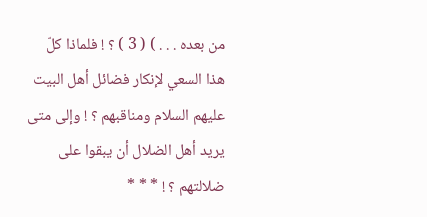من بعده . . . ) ( 3 ) ؟ ! فلماذا كلّ هذا السعي لإنكار فضائل أهل البيت عليهم السلام ومناقبهم ؟ ! وإلى متى يريد أهل الضلال أن يبقوا على ضلالتهم ؟ ! * * *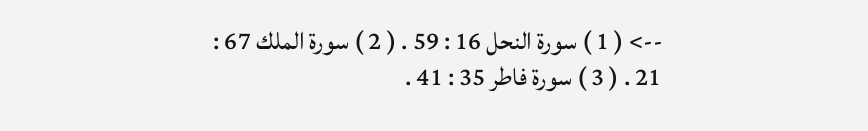--> ( 1 ) سورة النحل 16 : 59 . ( 2 ) سورة الملك 67 : 21 . ( 3 ) سورة فاطر 35 : 41 .